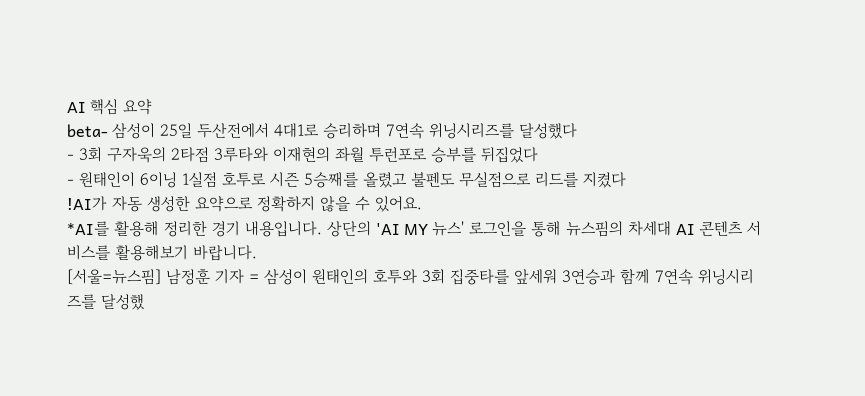AI 핵심 요약
beta- 삼성이 25일 두산전에서 4대1로 승리하며 7연속 위닝시리즈를 달성했다
- 3회 구자욱의 2타점 3루타와 이재현의 좌월 투런포로 승부를 뒤집었다
- 원태인이 6이닝 1실점 호투로 시즌 5승째를 올렸고 불펜도 무실점으로 리드를 지켰다
!AI가 자동 생성한 요약으로 정확하지 않을 수 있어요.
*AI를 활용해 정리한 경기 내용입니다. 상단의 'AI MY 뉴스' 로그인을 통해 뉴스핌의 차세대 AI 콘텐츠 서비스를 활용해보기 바랍니다.
[서울=뉴스핌] 남정훈 기자 = 삼성이 원태인의 호투와 3회 집중타를 앞세워 3연승과 함께 7연속 위닝시리즈를 달성했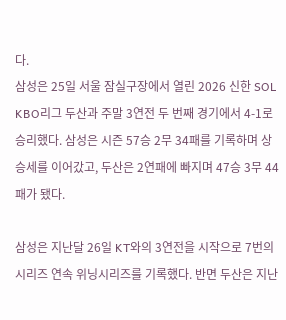다.
삼성은 25일 서울 잠실구장에서 열린 2026 신한 SOL KBO리그 두산과 주말 3연전 두 번째 경기에서 4-1로 승리했다. 삼성은 시즌 57승 2무 34패를 기록하며 상승세를 이어갔고, 두산은 2연패에 빠지며 47승 3무 44패가 됐다.

삼성은 지난달 26일 KT와의 3연전을 시작으로 7번의 시리즈 연속 위닝시리즈를 기록했다. 반면 두산은 지난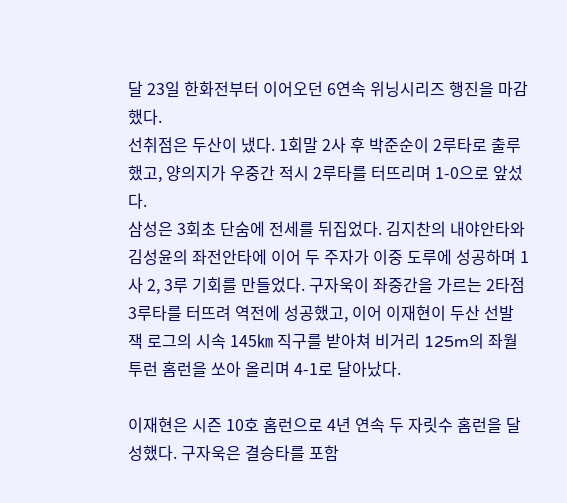달 23일 한화전부터 이어오던 6연속 위닝시리즈 행진을 마감했다.
선취점은 두산이 냈다. 1회말 2사 후 박준순이 2루타로 출루했고, 양의지가 우중간 적시 2루타를 터뜨리며 1-0으로 앞섰다.
삼성은 3회초 단숨에 전세를 뒤집었다. 김지찬의 내야안타와 김성윤의 좌전안타에 이어 두 주자가 이중 도루에 성공하며 1사 2, 3루 기회를 만들었다. 구자욱이 좌중간을 가르는 2타점 3루타를 터뜨려 역전에 성공했고, 이어 이재현이 두산 선발 잭 로그의 시속 145㎞ 직구를 받아쳐 비거리 125m의 좌월 투런 홈런을 쏘아 올리며 4-1로 달아났다.

이재현은 시즌 10호 홈런으로 4년 연속 두 자릿수 홈런을 달성했다. 구자욱은 결승타를 포함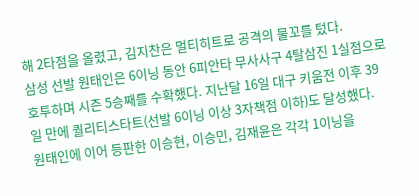해 2타점을 올렸고, 김지찬은 멀티히트로 공격의 물꼬를 텄다.
삼성 선발 원태인은 6이닝 동안 6피안타 무사사구 4탈삼진 1실점으로 호투하며 시즌 5승째를 수확했다. 지난달 16일 대구 키움전 이후 39일 만에 퀄리티스타트(선발 6이닝 이상 3자책점 이하)도 달성했다.
원태인에 이어 등판한 이승현, 이승민, 김재윤은 각각 1이닝을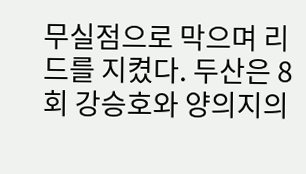무실점으로 막으며 리드를 지켰다. 두산은 8회 강승호와 양의지의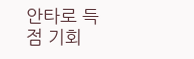안타로 득점 기회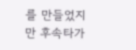를 만들었지만 후속타가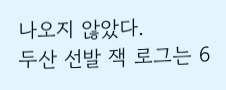나오지 않았다.
두산 선발 잭 로그는 6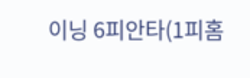이닝 6피안타(1피홈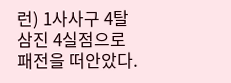런) 1사사구 4탈삼진 4실점으로 패전을 떠안았다.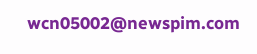wcn05002@newspim.com